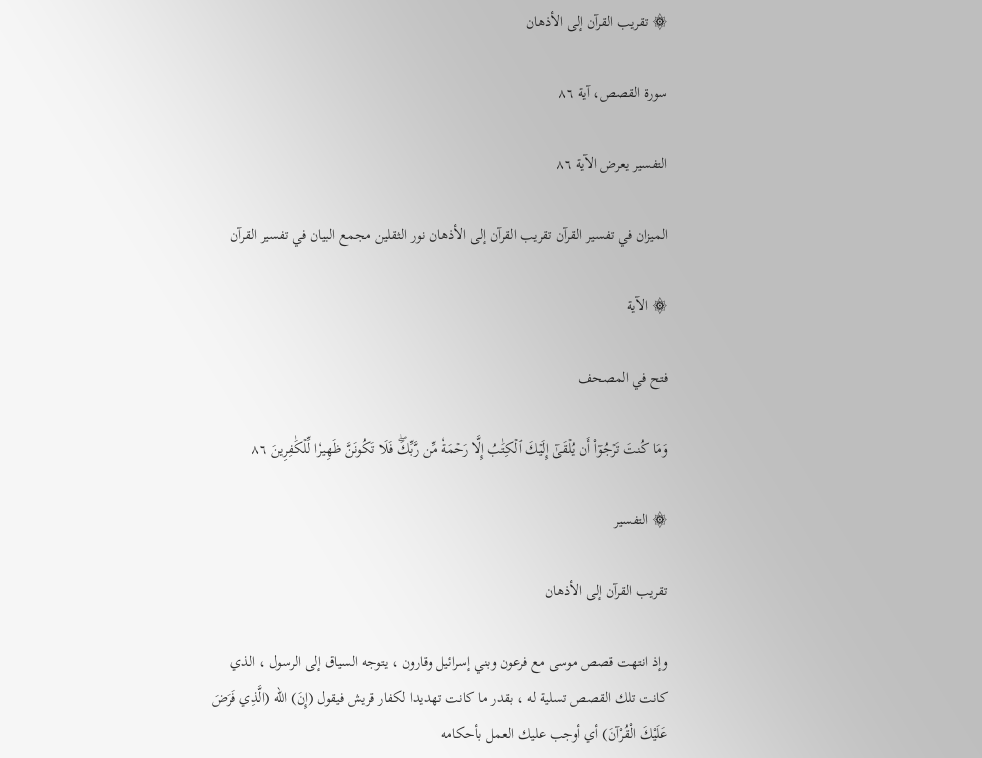۞ تقريب القرآن إلى الأذهان

سورة القصص، آية ٨٦

التفسير يعرض الآية ٨٦

الميزان في تفسير القرآن تقريب القرآن إلى الأذهان نور الثقلين مجمع البيان في تفسير القرآن

۞ الآية

فتح في المصحف

وَمَا كُنتَ تَرۡجُوٓاْ أَن يُلۡقَىٰٓ إِلَيۡكَ ٱلۡكِتَٰبُ إِلَّا رَحۡمَةٗ مِّن رَّبِّكَۖ فَلَا تَكُونَنَّ ظَهِيرٗا لِّلۡكَٰفِرِينَ ٨٦

۞ التفسير

تقريب القرآن إلى الأذهان

وإذ انتهت قصص موسى مع فرعون وبني إسرائيل وقارون ، يتوجه السياق إلى الرسول ، الذي كانت تلك القصص تسلية له ، بقدر ما كانت تهديدا لكفار قريش فيقول (إِنَ) الله (الَّذِي فَرَضَ عَلَيْكَ الْقُرْآنَ) أي أوجب عليك العمل بأحكامه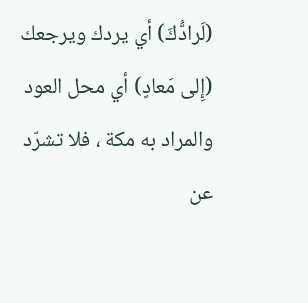(لَرادُّكَ) أي يردك ويرجعك (إِلى مَعادٍ) أي محل العود والمراد به مكة ، فلا تشرّد عن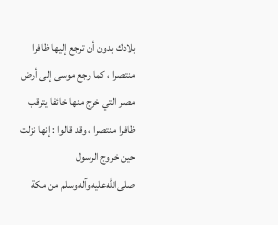بلادك بدون أن ترجع إليها ظافرا منتصرا ، كما رجع موسى إلى أرض مصر التي خرج منها خائفا يترقب ظافرا منتصرا ، وقد قالوا : إنها نزلت حين خروج الرسول صلى‌الله‌عليه‌وآله‌وسلم من مكة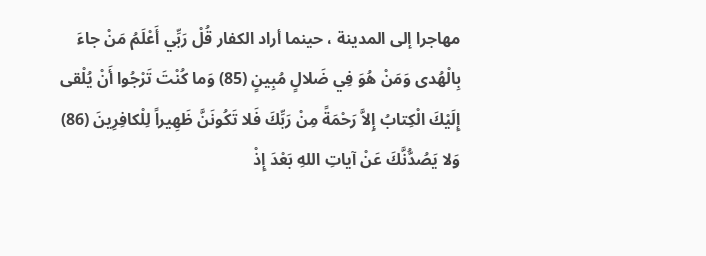مهاجرا إلى المدينة ، حينما أراد الكفار قُلْ رَبِّي أَعْلَمُ مَنْ جاءَ بِالْهُدى وَمَنْ هُوَ فِي ضَلالٍ مُبِينٍ (85) وَما كُنْتَ تَرْجُوا أَنْ يُلْقى إِلَيْكَ الْكِتابُ إِلاَّ رَحْمَةً مِنْ رَبِّكَ فَلا تَكُونَنَّ ظَهِيراً لِلْكافِرِينَ (86) وَلا يَصُدُّنَّكَ عَنْ آياتِ اللهِ بَعْدَ إِذْ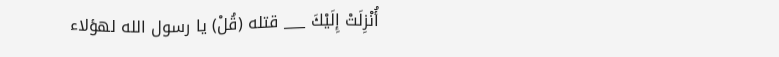أُنْزِلَتْ إِلَيْكَ ___ قتله (قُلْ) يا رسول الله لهؤلاء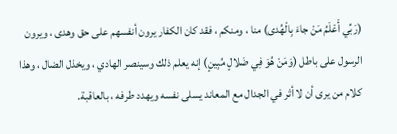(رَبِّي أَعْلَمُ مَنْ جاءَ بِالْهُدى) منا ، ومنكم ، فقد كان الكفار يرون أنفسهم على حق وهدى ، ويرون الرسول على باطل (وَمَنْ هُوَ فِي ضَلالٍ مُبِينٍ) إنه يعلم ذلك وسينصر الهادي ، ويخذل الضال ، وهذا كلام من يرى أن لا أثر في الجدال مع المعاند يسلى نفسه ويهدد طرفه ، بالعاقبة.